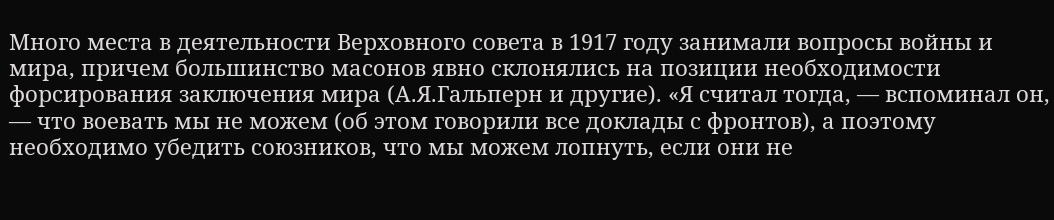Много места в деятельности Верховного совета в 1917 году занимали вопросы войны и мира, причем большинство масонов явно склонялись на позиции необходимости форсирования заключения мира (А.Я.Гальперн и другие). «Я считал тогда, — вспоминал он, — что воевать мы не можем (об этом говорили все доклады с фронтов), а поэтому необходимо убедить союзников, что мы можем лопнуть, если они не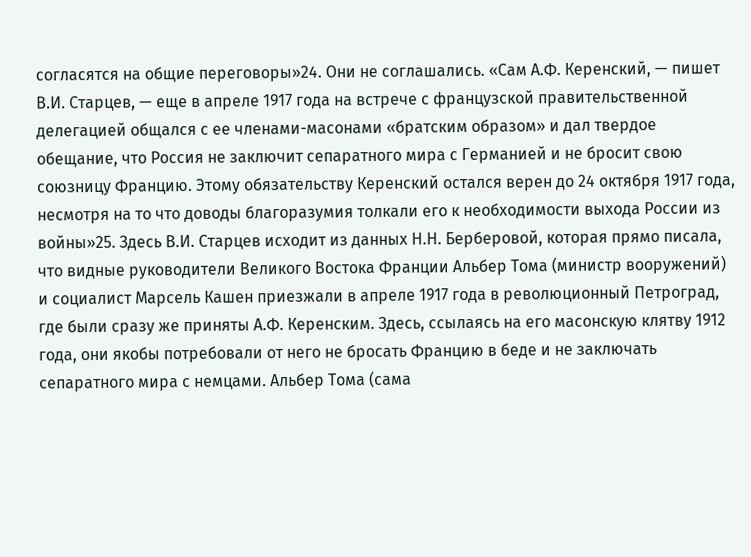согласятся на общие переговоры»24. Они не соглашались. «Сам А.Ф. Керенский, — пишет В.И. Старцев, — еще в апреле 1917 года на встрече с французской правительственной делегацией общался с ее членами-масонами «братским образом» и дал твердое обещание, что Россия не заключит сепаратного мира с Германией и не бросит свою союзницу Францию. Этому обязательству Керенский остался верен до 24 октября 1917 года, несмотря на то что доводы благоразумия толкали его к необходимости выхода России из войны»25. Здесь В.И. Старцев исходит из данных Н.Н. Берберовой, которая прямо писала, что видные руководители Великого Востока Франции Альбер Тома (министр вооружений) и социалист Марсель Кашен приезжали в апреле 1917 года в революционный Петроград, где были сразу же приняты А.Ф. Керенским. Здесь, ссылаясь на его масонскую клятву 1912 года, они якобы потребовали от него не бросать Францию в беде и не заключать сепаратного мира с немцами. Альбер Тома (сама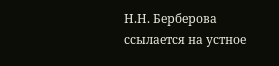Н.Н. Берберова ссылается на устное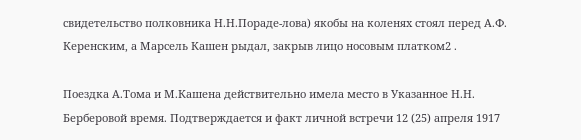свидетельство полковника Н.Н.Пораде-лова) якобы на коленях стоял перед А.Ф. Керенским, а Марсель Кашен рыдал, закрыв лицо носовым платком2 .

Поездка А.Тома и М.Кашена действительно имела место в Указанное Н.Н. Берберовой время. Подтверждается и факт личной встречи 12 (25) апреля 1917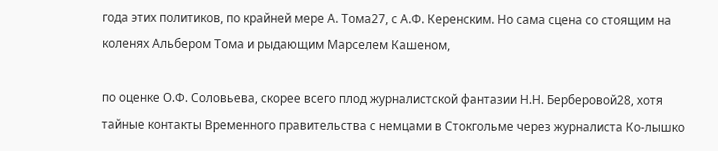года этих политиков, по крайней мере А. Тома27, с А.Ф. Керенским. Но сама сцена со стоящим на коленях Альбером Тома и рыдающим Марселем Кашеном,

по оценке О.Ф. Соловьева, скорее всего плод журналистской фантазии Н.Н. Берберовой28, хотя тайные контакты Временного правительства с немцами в Стокгольме через журналиста Ко-лышко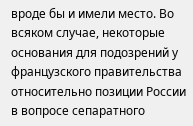вроде бы и имели место. Во всяком случае, некоторые основания для подозрений у французского правительства относительно позиции России в вопросе сепаратного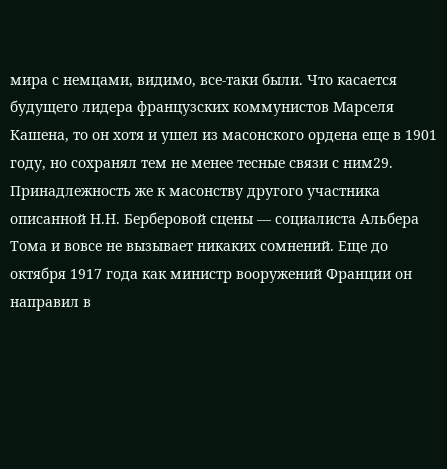мира с немцами, видимо, все-таки были. Что касается будущего лидера французских коммунистов Марселя Кашена, то он хотя и ушел из масонского ордена еще в 1901 году, но сохранял тем не менее тесные связи с ним29. Принадлежность же к масонству другого участника описанной Н.Н. Берберовой сцены — социалиста Альбера Тома и вовсе не вызывает никаких сомнений. Еще до октября 1917 года как министр вооружений Франции он направил в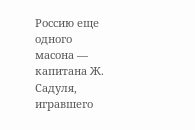Россию еще одного масона — капитана Ж. Садуля, игравшего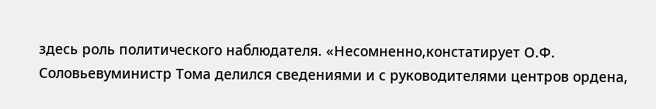здесь роль политического наблюдателя. «Несомненно,констатирует О.Ф. Соловьевуминистр Тома делился сведениями и с руководителями центров ордена,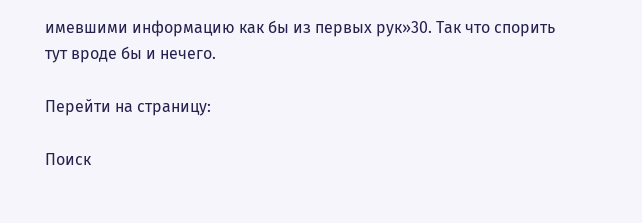имевшими информацию как бы из первых рук»30. Так что спорить тут вроде бы и нечего.

Перейти на страницу:

Поиск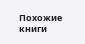Похожие книги